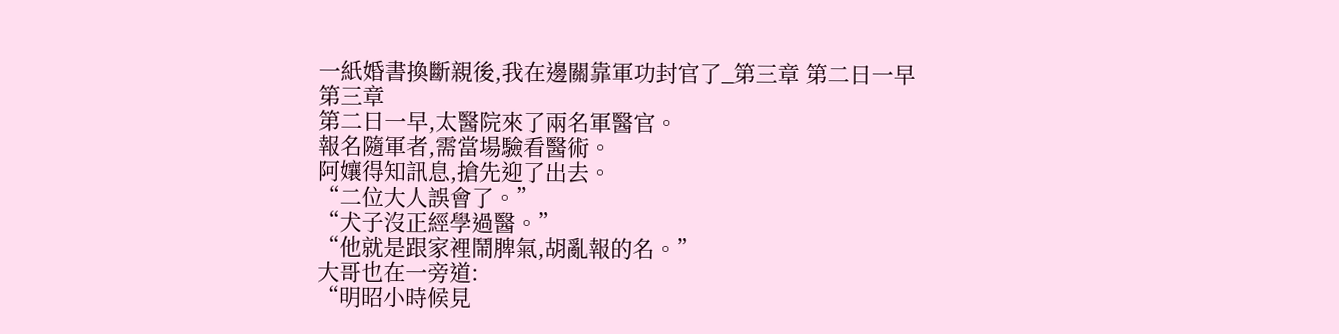一紙婚書換斷親後,我在邊關靠軍功封官了_第三章 第二日一早
第三章
第二日一早,太醫院來了兩名軍醫官。
報名隨軍者,需當場驗看醫術。
阿孃得知訊息,搶先迎了出去。
“二位大人誤會了。”
“犬子沒正經學過醫。”
“他就是跟家裡鬧脾氣,胡亂報的名。”
大哥也在一旁道:
“明昭小時候見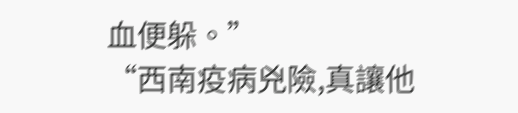血便躲。”
“西南疫病兇險,真讓他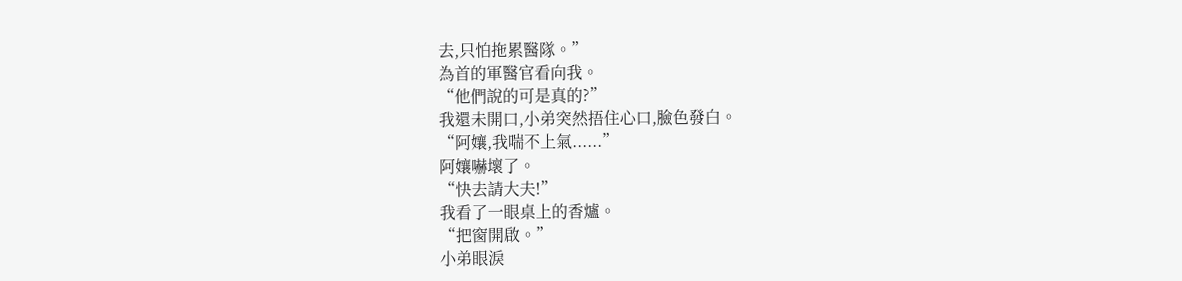去,只怕拖累醫隊。”
為首的軍醫官看向我。
“他們說的可是真的?”
我還未開口,小弟突然捂住心口,臉色發白。
“阿孃,我喘不上氣......”
阿孃嚇壞了。
“快去請大夫!”
我看了一眼桌上的香爐。
“把窗開啟。”
小弟眼淚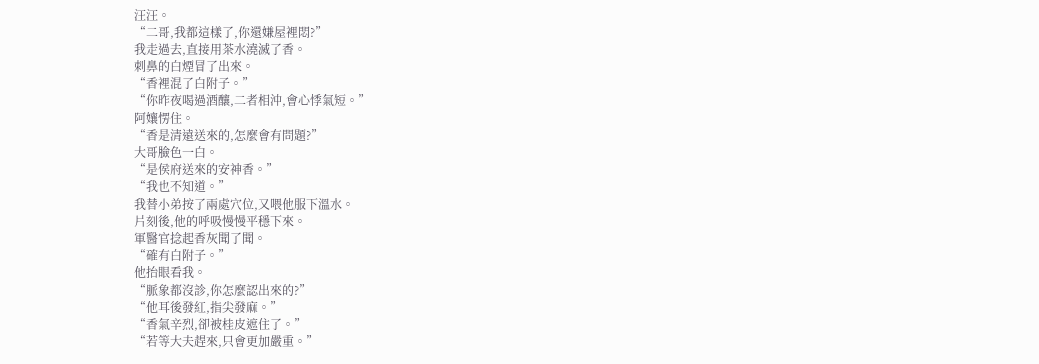汪汪。
“二哥,我都這樣了,你還嫌屋裡悶?”
我走過去,直接用茶水澆滅了香。
刺鼻的白煙冒了出來。
“香裡混了白附子。”
“你昨夜喝過酒釀,二者相沖,會心悸氣短。”
阿孃愣住。
“香是清遠送來的,怎麼會有問題?”
大哥臉色一白。
“是侯府送來的安神香。”
“我也不知道。”
我替小弟按了兩處穴位,又喂他服下溫水。
片刻後,他的呼吸慢慢平穩下來。
軍醫官捻起香灰聞了聞。
“確有白附子。”
他抬眼看我。
“脈象都沒診,你怎麼認出來的?”
“他耳後發紅,指尖發麻。”
“香氣辛烈,卻被桂皮遮住了。”
“若等大夫趕來,只會更加嚴重。”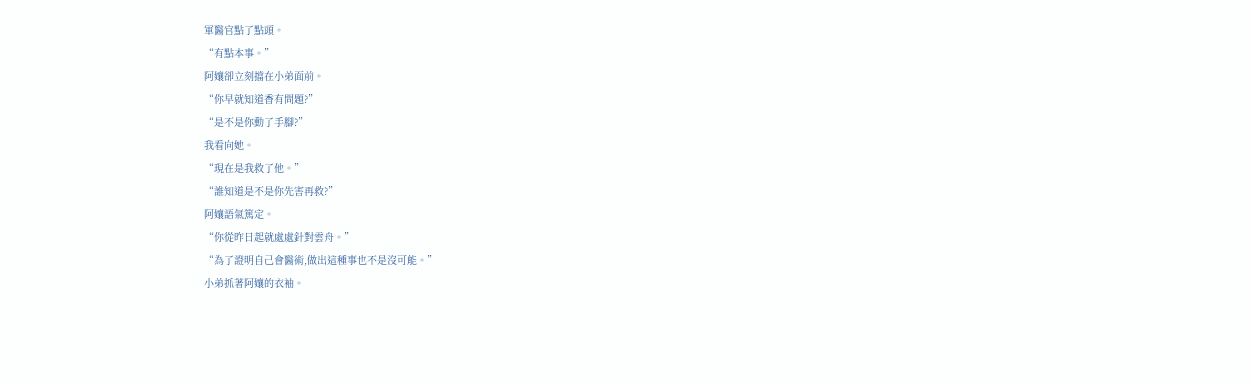軍醫官點了點頭。
“有點本事。”
阿孃卻立刻擋在小弟面前。
“你早就知道香有問題?”
“是不是你動了手腳?”
我看向她。
“現在是我救了他。”
“誰知道是不是你先害再救?”
阿孃語氣篤定。
“你從昨日起就處處針對雲舟。”
“為了證明自己會醫術,做出這種事也不是沒可能。”
小弟抓著阿孃的衣袖。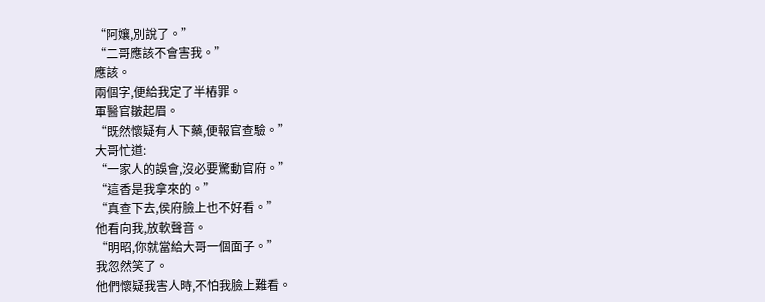“阿孃,別說了。”
“二哥應該不會害我。”
應該。
兩個字,便給我定了半樁罪。
軍醫官皺起眉。
“既然懷疑有人下藥,便報官查驗。”
大哥忙道:
“一家人的誤會,沒必要驚動官府。”
“這香是我拿來的。”
“真查下去,侯府臉上也不好看。”
他看向我,放軟聲音。
“明昭,你就當給大哥一個面子。”
我忽然笑了。
他們懷疑我害人時,不怕我臉上難看。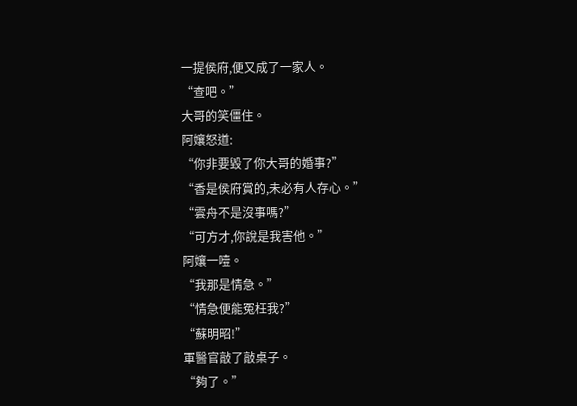一提侯府,便又成了一家人。
“查吧。”
大哥的笑僵住。
阿孃怒道:
“你非要毀了你大哥的婚事?”
“香是侯府賞的,未必有人存心。”
“雲舟不是沒事嗎?”
“可方才,你說是我害他。”
阿孃一噎。
“我那是情急。”
“情急便能冤枉我?”
“蘇明昭!”
軍醫官敲了敲桌子。
“夠了。”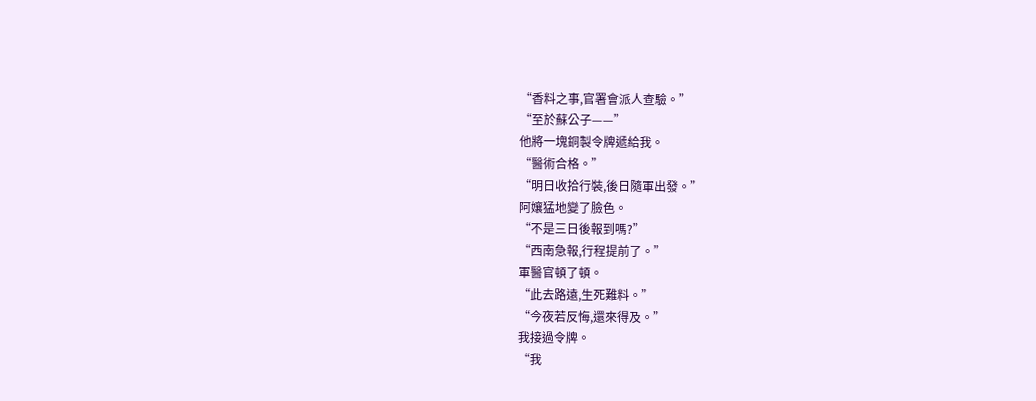“香料之事,官署會派人查驗。”
“至於蘇公子——”
他將一塊銅製令牌遞給我。
“醫術合格。”
“明日收拾行裝,後日隨軍出發。”
阿孃猛地變了臉色。
“不是三日後報到嗎?”
“西南急報,行程提前了。”
軍醫官頓了頓。
“此去路遠,生死難料。”
“今夜若反悔,還來得及。”
我接過令牌。
“我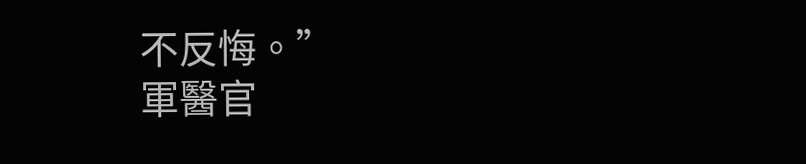不反悔。”
軍醫官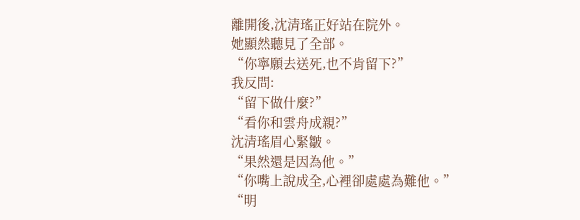離開後,沈清瑤正好站在院外。
她顯然聽見了全部。
“你寧願去送死,也不肯留下?”
我反問:
“留下做什麼?”
“看你和雲舟成親?”
沈清瑤眉心緊皺。
“果然還是因為他。”
“你嘴上說成全,心裡卻處處為難他。”
“明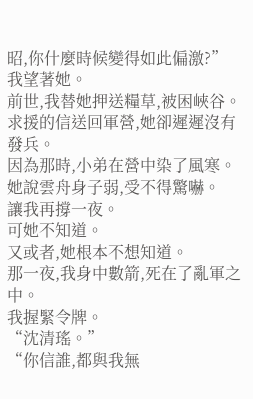昭,你什麼時候變得如此偏激?”
我望著她。
前世,我替她押送糧草,被困峽谷。
求援的信送回軍營,她卻遲遲沒有發兵。
因為那時,小弟在營中染了風寒。
她說雲舟身子弱,受不得驚嚇。
讓我再撐一夜。
可她不知道。
又或者,她根本不想知道。
那一夜,我身中數箭,死在了亂軍之中。
我握緊令牌。
“沈清瑤。”
“你信誰,都與我無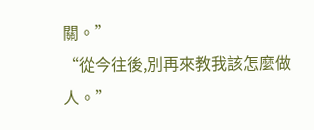關。”
“從今往後,別再來教我該怎麼做人。”